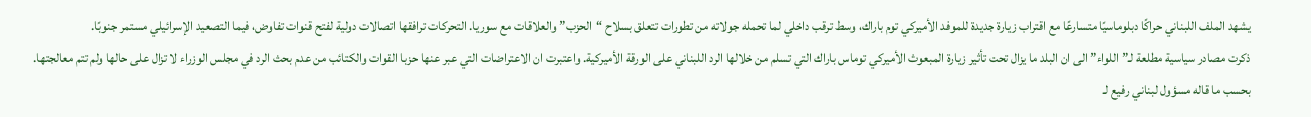يشهد الملف اللبناني حراكًا دبلوماسيًا متسارعًا مع اقتراب زيارة جديدة للموفد الأميركي توم باراك، وسط ترقب داخلي لما تحمله جولاته من تطورات تتعلق بسلاح “الحزب” والعلاقات مع سوريا. التحركات ترافقها اتصالات دولية لفتح قنوات تفاوض، فيما التصعيد الإسرائيلي مستمر جنوبًا.
ذكرت مصادر سياسية مطلعة لـ”اللواء” الى ان البلد ما يزال تحت تأثير زيارة المبعوث الأميركي توماس باراك التي تسلم من خلالها الرد اللبناني على الورقة الأميركية. واعتبرت ان الاعتراضات التي عبر عنها حزبا القوات والكتائب من عدم بحث الرد في مجلس الوزراء لا تزال على حالها ولم تتم معالجتها.
بحسب ما قاله مسؤول لبناني رفيع لـ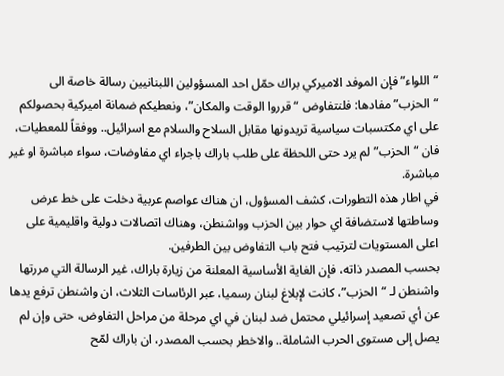“اللواء” فإن الموفد الاميركي براك حمّل احد المسؤولين اللبنانيين رسالة خاصة الى “الحزب” مفادها: فلنتفاوض “قرروا الوقت والمكان”، ونعطيكم ضمانة اميركية بحصولكم على اي مكتسبات سياسية تريدونها مقابل السلاح والسلام مع اسرائيل.. ووفقاً للمعطيات، فان “الحزب” لم يرد حتى اللحظة على طلب باراك باجراء اي مفاوضات، سواء مباشرة او غير مباشرة.
في اطار هذه التطورات، كشف المسؤول، ان هناك عواصم عربية دخلت على خط عرض وساطتها لاستضافة اي حوار بين الحزب وواشنطن، وهناك اتصالات دولية واقليمية على اعلى المستويات لترتيب فتح باب التفاوض بين الطرفين.
بحسب المصدر ذاته، فإن الغاية الأساسية المعلنة من زيارة باراك، غير الرسالة التي مررتها واشنطن لـ “الحزب”، كانت لإبلاغ لبنان رسميا، عبر الرئاسات الثلاث، ان واشنطن ترفع يدها عن أي تصعيد إسرائيلي محتمل ضد لبنان في اي مرحلة من مراحل التفاوض، حتى وإن لم يصل إلى مستوى الحرب الشاملة.. والاخطر بحسب المصدر، ان باراك لمّح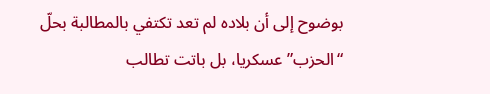بوضوح إلى أن بلاده لم تعد تكتفي بالمطالبة بحلّ “الحزب” عسكريا، بل باتت تطالب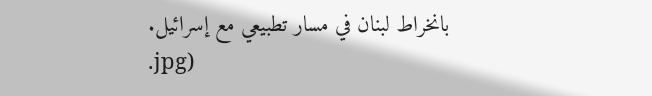بانخراط لبنان في مسار تطبيعي مع إسرائيل.
.jpg)